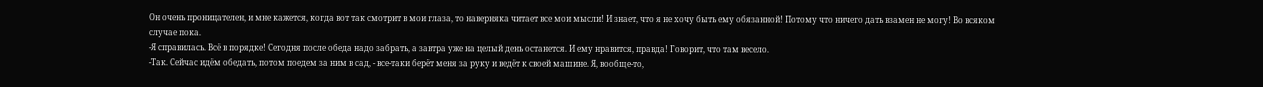Он очень проницателен, и мне кажется, когда вот так смотрит в мои глаза, то наверняка читает все мои мысли! И знает, что я не хочу быть ему обязанной! Потому что ничего дать взамен не могу! Во всяком случае пока.
-Я справилась. Всё в порядке! Сегодня после обеда надо забрать, а завтра уже на целый день останется. И ему нравится, правда! Говорит, что там весело.
-Так. Сейчас идём обедать, потом поедем за ним в сад, - все-таки берёт меня за руку и ведёт к своей машине. Я, вообще-то,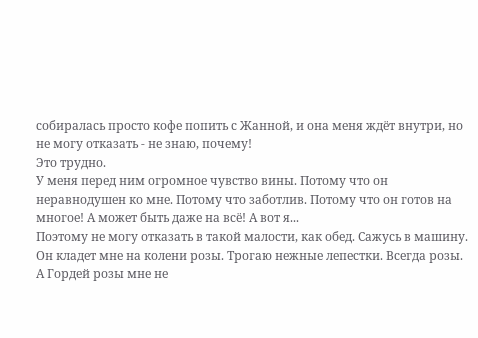собиралась просто кофе попить с Жанной, и она меня ждёт внутри, но не могу отказать - не знаю, почему!
Это трудно.
У меня перед ним огромное чувство вины. Потому что он неравнодушен ко мне. Потому что заботлив. Потому что он готов на многое! А может быть даже на всё! А вот я...
Поэтому не могу отказать в такой малости, как обед. Сажусь в машину. Он кладет мне на колени розы. Трогаю нежные лепестки. Всегда розы. А Гордей розы мне не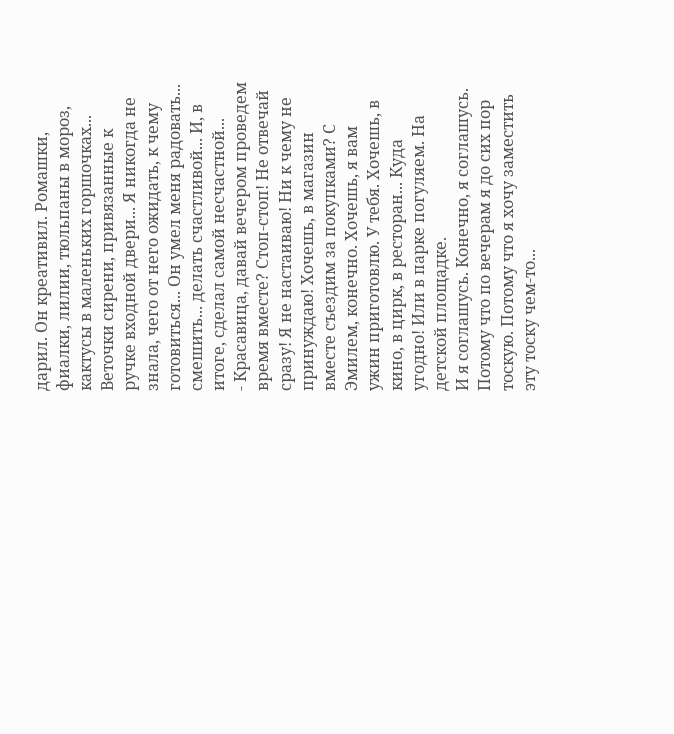дарил. Он креативил. Ромашки, фиалки, лилии, тюльпаны в мороз, кактусы в маленьких горшочках... Веточки сирени, привязанные к ручке входной двери... Я никогда не знала, чего от него ожидать, к чему готовиться... Он умел меня радовать... смешить... делать счастливой... И, в итоге, сделал самой несчастной...
- Красавица, давай вечером проведем время вместе? Стоп-стоп! Не отвечай сразу! Я не настаиваю! Ни к чему не принуждаю! Хочешь, в магазин вместе съездим за покупками? С Эмилем, конечно. Хочешь, я вам ужин приготовлю. У тебя. Хочешь, в кино, в цирк, в ресторан... Куда угодно! Или в парке погуляем. На детской площадке.
И я соглашусь. Конечно, я соглашусь. Потому что по вечерам я до сих пор тоскую. Потому что я хочу заместить эту тоску чем-то...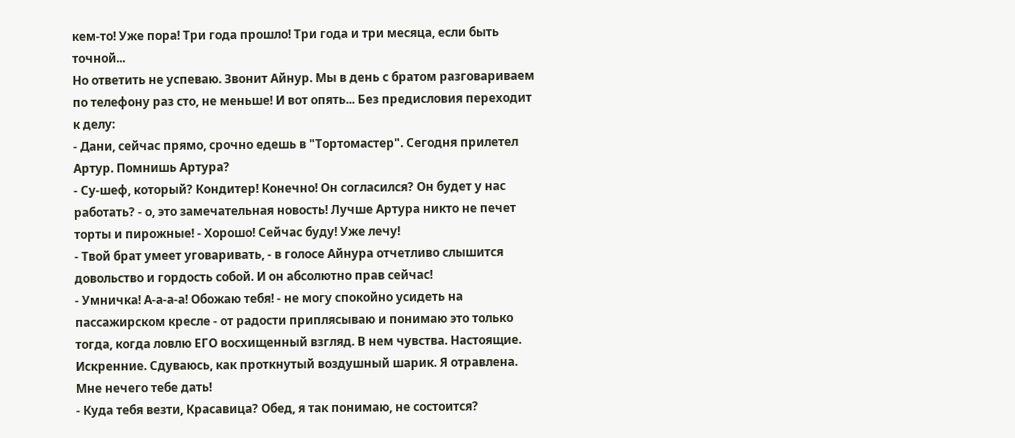кем-то! Уже пора! Три года прошло! Три года и три месяца, если быть точной...
Но ответить не успеваю. Звонит Айнур. Мы в день с братом разговариваем по телефону раз сто, не меньше! И вот опять... Без предисловия переходит к делу:
- Дани, сейчас прямо, срочно едешь в "Тортомастер". Сегодня прилетел Артур. Помнишь Артура?
- Су-шеф, который? Кондитер! Конечно! Он согласился? Он будет у нас работать? - о, это замечательная новость! Лучше Артура никто не печет торты и пирожные! - Хорошо! Сейчас буду! Уже лечу!
- Твой брат умеет уговаривать, - в голосе Айнура отчетливо слышится довольство и гордость собой. И он абсолютно прав сейчас!
- Умничка! А-а-а-а! Обожаю тебя! - не могу спокойно усидеть на пассажирском кресле - от радости приплясываю и понимаю это только тогда, когда ловлю ЕГО восхищенный взгляд. В нем чувства. Настоящие. Искренние. Сдуваюсь, как проткнутый воздушный шарик. Я отравлена. Мне нечего тебе дать!
- Куда тебя везти, Красавица? Обед, я так понимаю, не состоится?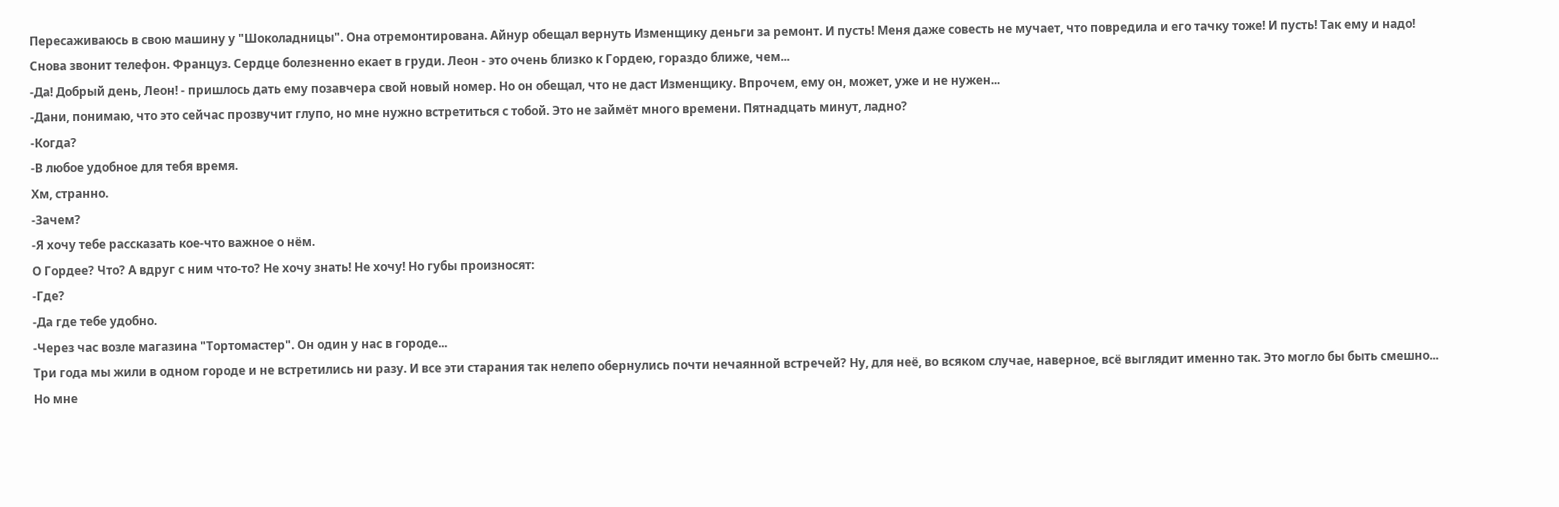Пересаживаюсь в свою машину у "Шоколадницы". Она отремонтирована. Айнур обещал вернуть Изменщику деньги за ремонт. И пусть! Меня даже совесть не мучает, что повредила и его тачку тоже! И пусть! Так ему и надо!
Снова звонит телефон. Француз. Сердце болезненно екает в груди. Леон - это очень близко к Гордею, гораздо ближе, чем...
-Да! Добрый день, Леон! - пришлось дать ему позавчера свой новый номер. Но он обещал, что не даст Изменщику. Впрочем, ему он, может, уже и не нужен...
-Дани, понимаю, что это сейчас прозвучит глупо, но мне нужно встретиться с тобой. Это не займёт много времени. Пятнадцать минут, ладно?
-Когда?
-В любое удобное для тебя время.
Хм, странно.
-Зачем?
-Я хочу тебе рассказать кое-что важное о нём.
О Гордее? Что? А вдруг с ним что-то? Не хочу знать! Не хочу! Но губы произносят:
-Где?
-Да где тебе удобно.
-Через час возле магазина "Тортомастер". Он один у нас в городе...
Три года мы жили в одном городе и не встретились ни разу. И все эти старания так нелепо обернулись почти нечаянной встречей? Ну, для неё, во всяком случае, наверное, всё выглядит именно так. Это могло бы быть смешно...
Но мне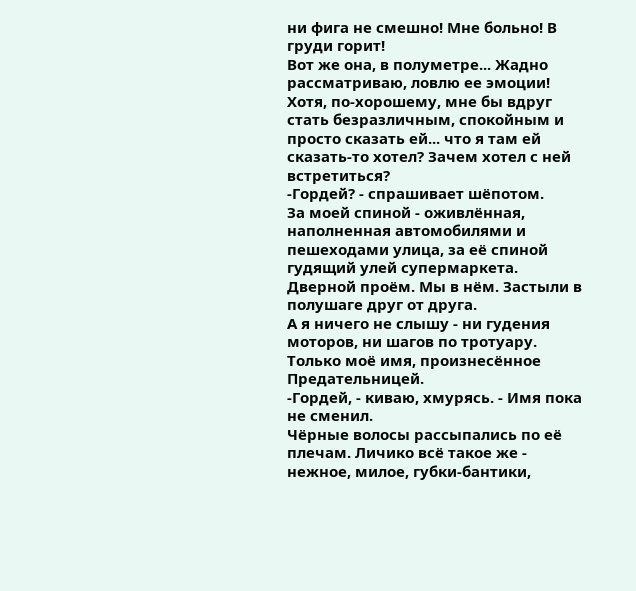ни фига не смешно! Мне больно! В груди горит!
Вот же она, в полуметре... Жадно рассматриваю, ловлю ее эмоции! Хотя, по-хорошему, мне бы вдруг стать безразличным, спокойным и просто сказать ей... что я там ей сказать-то хотел? Зачем хотел с ней встретиться?
-Гордей? - спрашивает шёпотом.
За моей спиной - оживлённая, наполненная автомобилями и пешеходами улица, за её спиной гудящий улей супермаркета. Дверной проём. Мы в нём. Застыли в полушаге друг от друга.
А я ничего не слышу - ни гудения моторов, ни шагов по тротуару. Только моё имя, произнесённое Предательницей.
-Гордей, - киваю, хмурясь. - Имя пока не сменил.
Чёрные волосы рассыпались по её плечам. Личико всё такое же - нежное, милое, губки-бантики,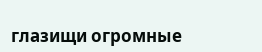глазищи огромные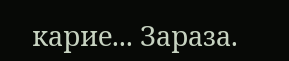карие... Зараза.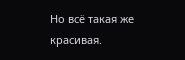Но всё такая же красивая.